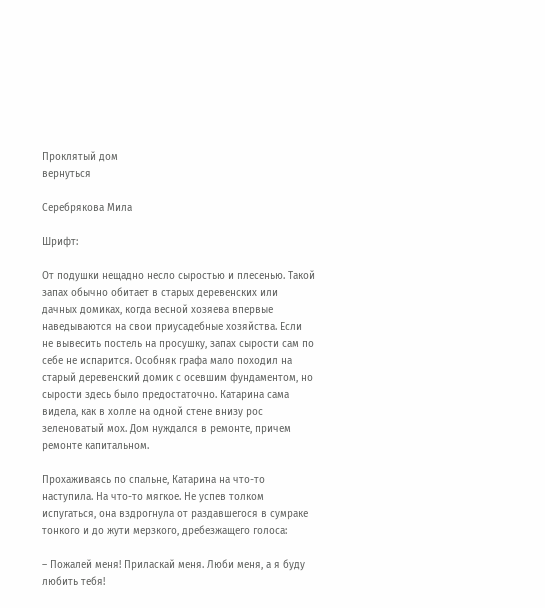Проклятый дом
вернуться

Серебрякова Мила

Шрифт:

От подушки нещадно несло сыростью и плесенью. Такой запах обычно обитает в старых деревенских или дачных домиках, когда весной хозяева впервые наведываются на свои приусадебные хозяйства. Если не вывесить постель на просушку, запах сырости сам по себе не испарится. Особняк графа мало походил на старый деревенский домик с осевшим фундаментом, но сырости здесь было предостаточно. Катарина сама видела, как в холле на одной стене внизу рос зеленоватый мох. Дом нуждался в ремонте, причем ремонте капитальном.

Прохаживаясь по спальне, Катарина на что-то наступила. На что-то мягкое. Не успев толком испугаться, она вздрогнула от раздавшегося в сумраке тонкого и до жути мерзкого, дребезжащего голоса:

– Пожалей меня! Приласкай меня. Люби меня, а я буду любить тебя!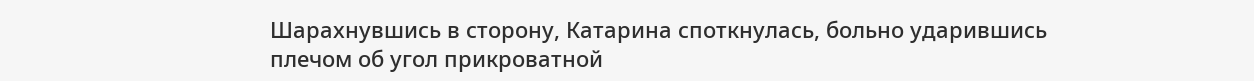Шарахнувшись в сторону, Катарина споткнулась, больно ударившись плечом об угол прикроватной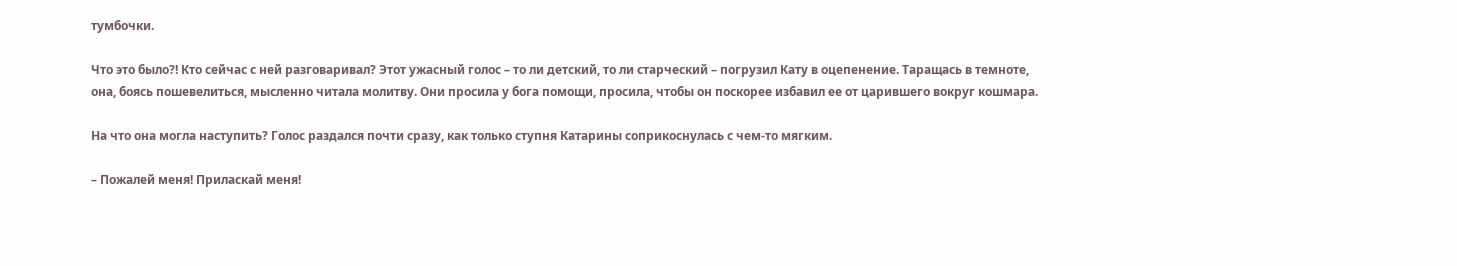тумбочки.

Что это было?! Кто сейчас с ней разговаривал? Этот ужасный голос – то ли детский, то ли старческий – погрузил Кату в оцепенение. Таращась в темноте, она, боясь пошевелиться, мысленно читала молитву. Они просила у бога помощи, просила, чтобы он поскорее избавил ее от царившего вокруг кошмара.

На что она могла наступить? Голос раздался почти сразу, как только ступня Катарины соприкоснулась с чем-то мягким.

– Пожалей меня! Приласкай меня!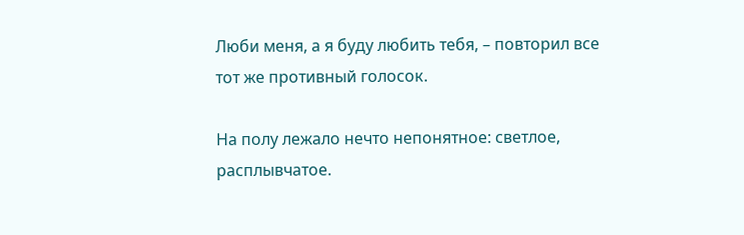Люби меня, а я буду любить тебя, – повторил все тот же противный голосок.

На полу лежало нечто непонятное: светлое, расплывчатое.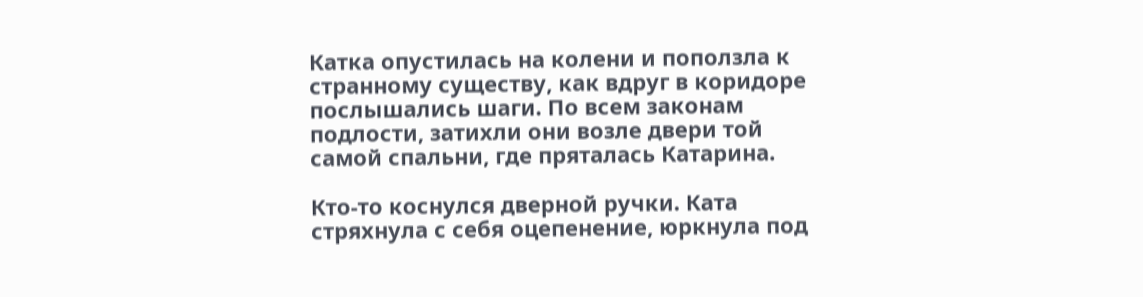Катка опустилась на колени и поползла к странному существу, как вдруг в коридоре послышались шаги. По всем законам подлости, затихли они возле двери той самой спальни, где пряталась Катарина.

Кто-то коснулся дверной ручки. Ката стряхнула с себя оцепенение, юркнула под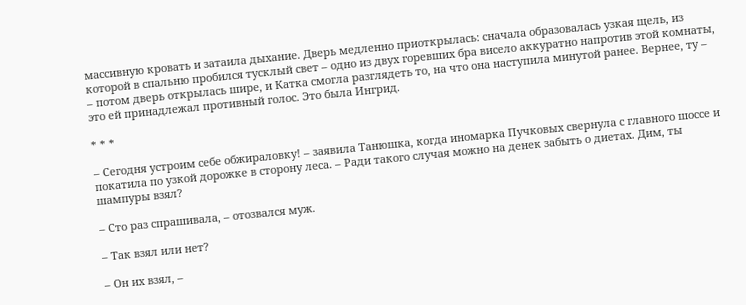массивную кровать и затаила дыхание. Дверь медленно приоткрылась: сначала образовалась узкая щель, из которой в спальню пробился тусклый свет – одно из двух горевших бра висело аккуратно напротив этой комнаты, – потом дверь открылась шире, и Катка смогла разглядеть то, на что она наступила минутой ранее. Вернее, ту – это ей принадлежал противный голос. Это была Ингрид.

* * *

– Сегодня устроим себе обжираловку! – заявила Танюшка, когда иномарка Пучковых свернула с главного шоссе и покатила по узкой дорожке в сторону леса. – Ради такого случая можно на денек забыть о диетах. Дим, ты шампуры взял?

– Сто раз спрашивала, – отозвался муж.

– Так взял или нет?

– Он их взял, –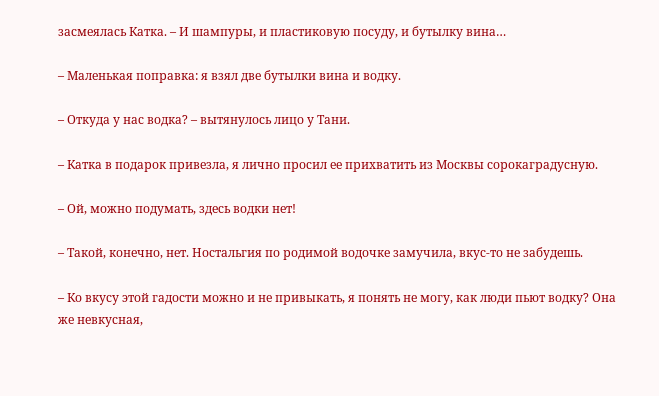засмеялась Катка. – И шампуры, и пластиковую посуду, и бутылку вина…

– Маленькая поправка: я взял две бутылки вина и водку.

– Откуда у нас водка? – вытянулось лицо у Тани.

– Катка в подарок привезла, я лично просил ее прихватить из Москвы сорокаградусную.

– Ой, можно подумать, здесь водки нет!

– Такой, конечно, нет. Ностальгия по родимой водочке замучила, вкус-то не забудешь.

– Ко вкусу этой гадости можно и не привыкать, я понять не могу, как люди пьют водку? Она же невкусная,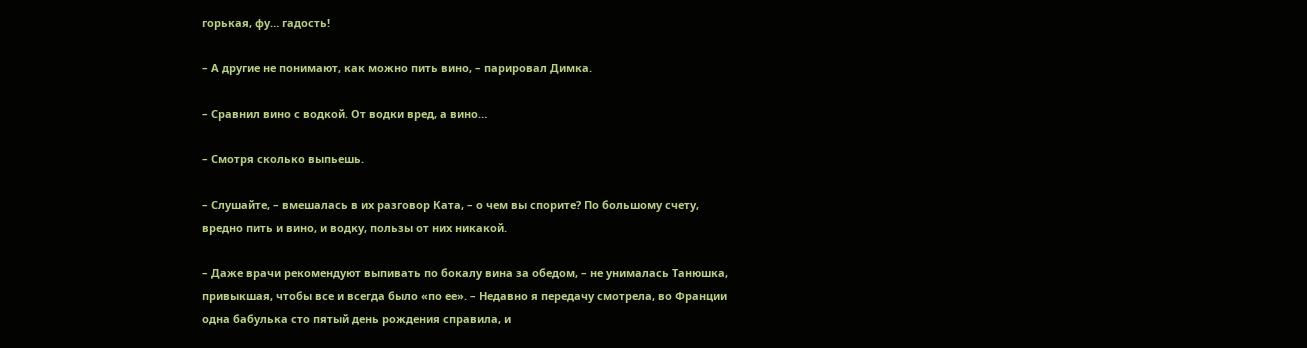горькая, фу… гадость!

– А другие не понимают, как можно пить вино, – парировал Димка.

– Сравнил вино с водкой. От водки вред, а вино…

– Смотря сколько выпьешь.

– Слушайте, – вмешалась в их разговор Ката, – о чем вы спорите? По большому счету, вредно пить и вино, и водку, пользы от них никакой.

– Даже врачи рекомендуют выпивать по бокалу вина за обедом, – не унималась Танюшка, привыкшая, чтобы все и всегда было «по ее». – Недавно я передачу смотрела, во Франции одна бабулька сто пятый день рождения справила, и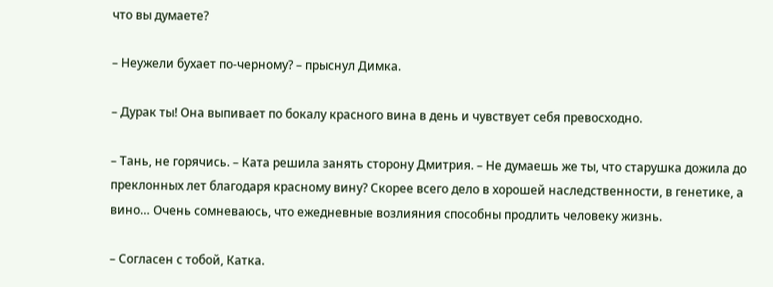что вы думаете?

– Неужели бухает по-черному? – прыснул Димка.

– Дурак ты! Она выпивает по бокалу красного вина в день и чувствует себя превосходно.

– Тань, не горячись. – Ката решила занять сторону Дмитрия. – Не думаешь же ты, что старушка дожила до преклонных лет благодаря красному вину? Скорее всего дело в хорошей наследственности, в генетике, а вино… Очень сомневаюсь, что ежедневные возлияния способны продлить человеку жизнь.

– Согласен с тобой, Катка.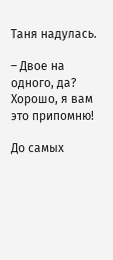Таня надулась.

– Двое на одного, да? Хорошо, я вам это припомню!

До самых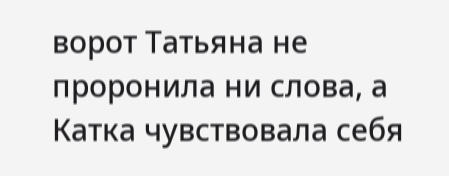ворот Татьяна не проронила ни слова, а Катка чувствовала себя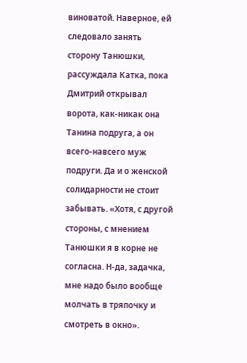виноватой. Наверное, ей следовало занять сторону Танюшки, рассуждала Катка, пока Дмитрий открывал ворота, как-никак она Танина подруга, а он всего-навсего муж подруги. Да и о женской солидарности не стоит забывать. «Хотя, с другой стороны, с мнением Танюшки я в корне не согласна. Н-да, задачка, мне надо было вообще молчать в тряпочку и смотреть в окно».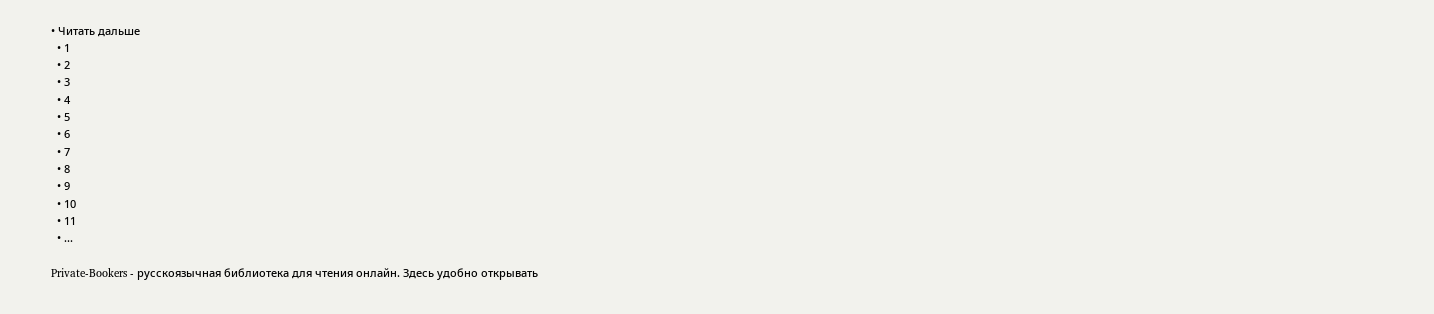• Читать дальше
  • 1
  • 2
  • 3
  • 4
  • 5
  • 6
  • 7
  • 8
  • 9
  • 10
  • 11
  • ...

Private-Bookers - русскоязычная библиотека для чтения онлайн. Здесь удобно открывать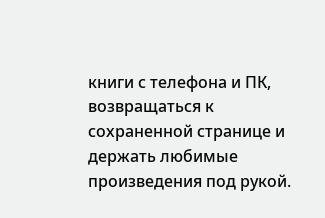книги с телефона и ПК, возвращаться к сохраненной странице и держать любимые произведения под рукой.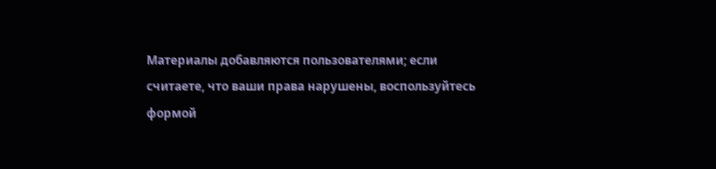Материалы добавляются пользователями; если считаете, что ваши права нарушены, воспользуйтесь формой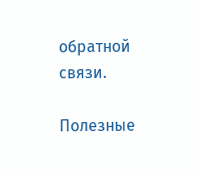обратной связи.

Полезные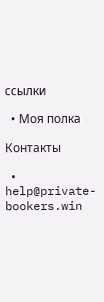ссылки

  • Моя полка

Контакты

  • help@private-bookers.win